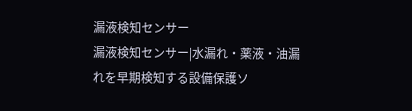漏液検知センサー
漏液検知センサー|水漏れ・薬液・油漏れを早期検知する設備保護ソ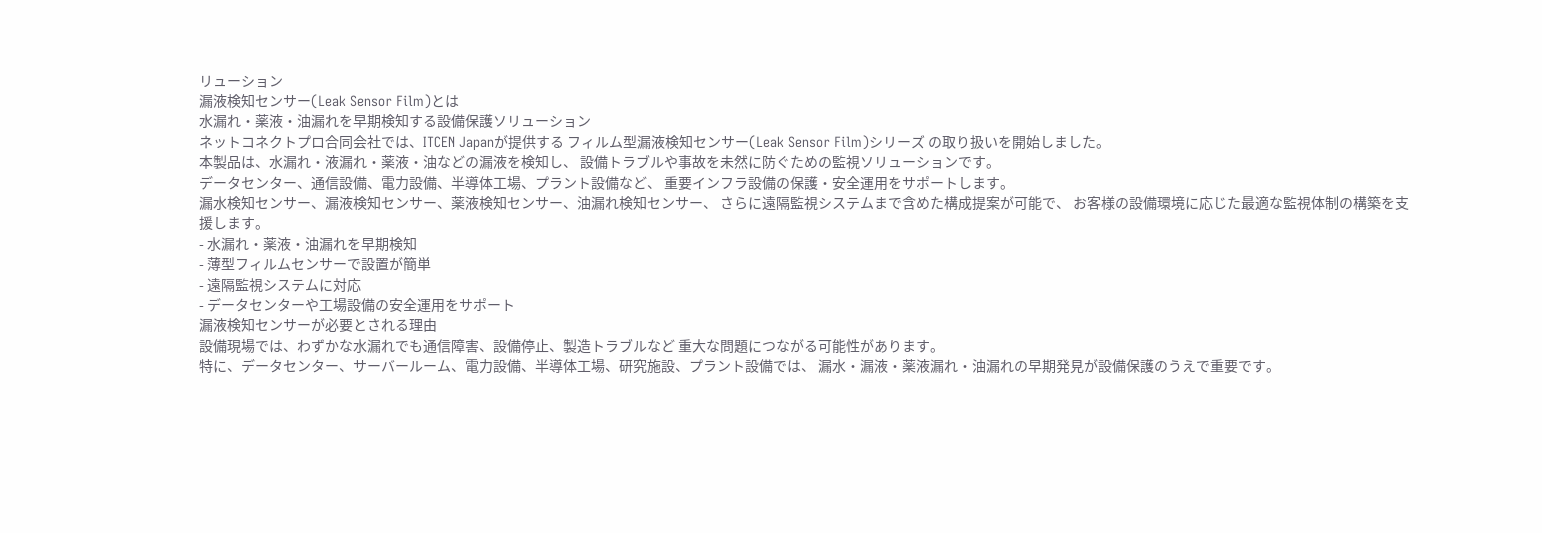リューション
漏液検知センサー(Leak Sensor Film)とは
水漏れ・薬液・油漏れを早期検知する設備保護ソリューション
ネットコネクトプロ合同会社では、ITCEN Japanが提供する フィルム型漏液検知センサー(Leak Sensor Film)シリーズ の取り扱いを開始しました。
本製品は、水漏れ・液漏れ・薬液・油などの漏液を検知し、 設備トラブルや事故を未然に防ぐための監視ソリューションです。
データセンター、通信設備、電力設備、半導体工場、プラント設備など、 重要インフラ設備の保護・安全運用をサポートします。
漏水検知センサー、漏液検知センサー、薬液検知センサー、油漏れ検知センサー、 さらに遠隔監視システムまで含めた構成提案が可能で、 お客様の設備環境に応じた最適な監視体制の構築を支援します。
- 水漏れ・薬液・油漏れを早期検知
- 薄型フィルムセンサーで設置が簡単
- 遠隔監視システムに対応
- データセンターや工場設備の安全運用をサポート
漏液検知センサーが必要とされる理由
設備現場では、わずかな水漏れでも通信障害、設備停止、製造トラブルなど 重大な問題につながる可能性があります。
特に、データセンター、サーバールーム、電力設備、半導体工場、研究施設、プラント設備では、 漏水・漏液・薬液漏れ・油漏れの早期発見が設備保護のうえで重要です。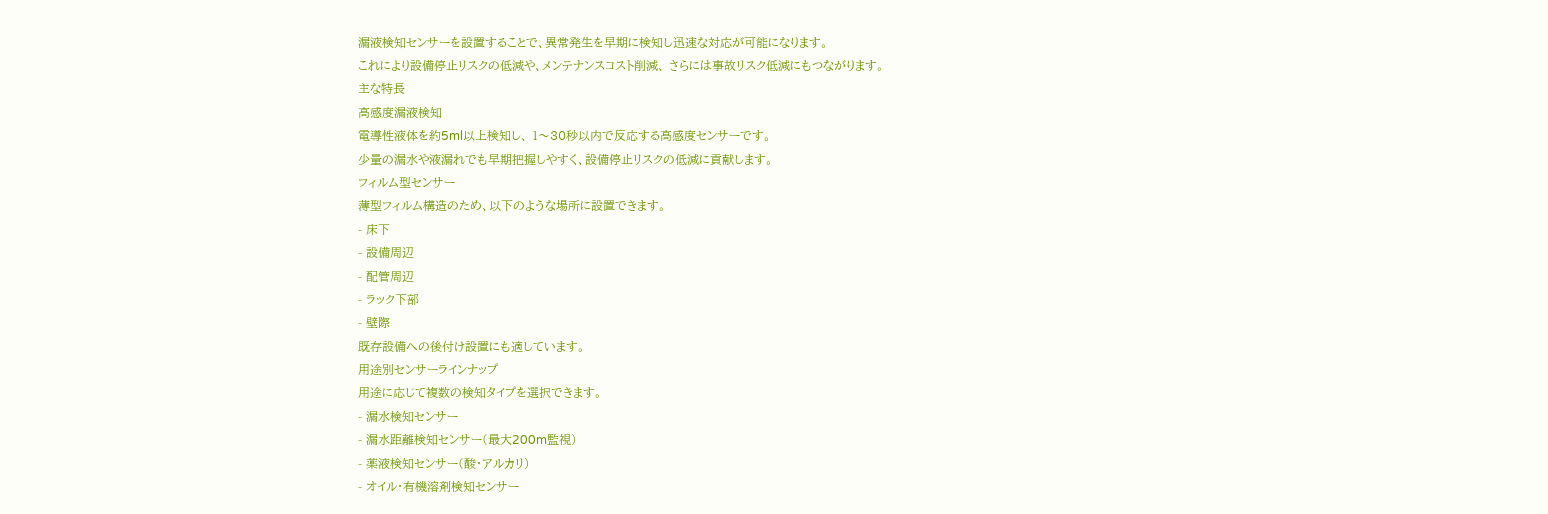漏液検知センサーを設置することで、異常発生を早期に検知し迅速な対応が可能になります。
これにより設備停止リスクの低減や、メンテナンスコスト削減、 さらには事故リスク低減にもつながります。
主な特長
高感度漏液検知
電導性液体を約5ml以上検知し、 1〜30秒以内で反応する高感度センサーです。
少量の漏水や液漏れでも早期把握しやすく、設備停止リスクの低減に貢献します。
フィルム型センサー
薄型フィルム構造のため、以下のような場所に設置できます。
- 床下
- 設備周辺
- 配管周辺
- ラック下部
- 壁際
既存設備への後付け設置にも適しています。
用途別センサーラインナップ
用途に応じて複数の検知タイプを選択できます。
- 漏水検知センサー
- 漏水距離検知センサー(最大200m監視)
- 薬液検知センサー(酸・アルカリ)
- オイル・有機溶剤検知センサー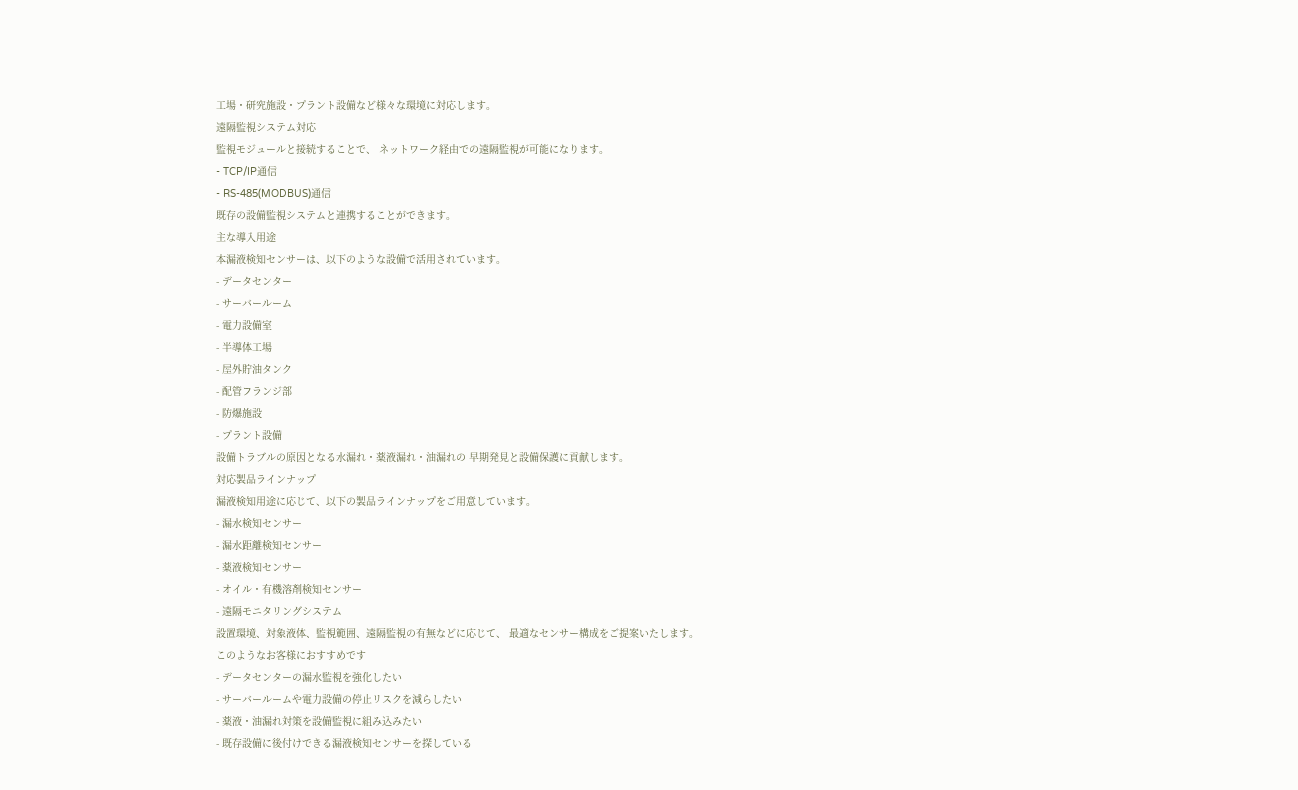工場・研究施設・プラント設備など様々な環境に対応します。
遠隔監視システム対応
監視モジュールと接続することで、 ネットワーク経由での遠隔監視が可能になります。
- TCP/IP通信
- RS-485(MODBUS)通信
既存の設備監視システムと連携することができます。
主な導入用途
本漏液検知センサーは、以下のような設備で活用されています。
- データセンター
- サーバールーム
- 電力設備室
- 半導体工場
- 屋外貯油タンク
- 配管フランジ部
- 防爆施設
- プラント設備
設備トラブルの原因となる水漏れ・薬液漏れ・油漏れの 早期発見と設備保護に貢献します。
対応製品ラインナップ
漏液検知用途に応じて、以下の製品ラインナップをご用意しています。
- 漏水検知センサー
- 漏水距離検知センサー
- 薬液検知センサー
- オイル・有機溶剤検知センサー
- 遠隔モニタリングシステム
設置環境、対象液体、監視範囲、遠隔監視の有無などに応じて、 最適なセンサー構成をご提案いたします。
このようなお客様におすすめです
- データセンターの漏水監視を強化したい
- サーバールームや電力設備の停止リスクを減らしたい
- 薬液・油漏れ対策を設備監視に組み込みたい
- 既存設備に後付けできる漏液検知センサーを探している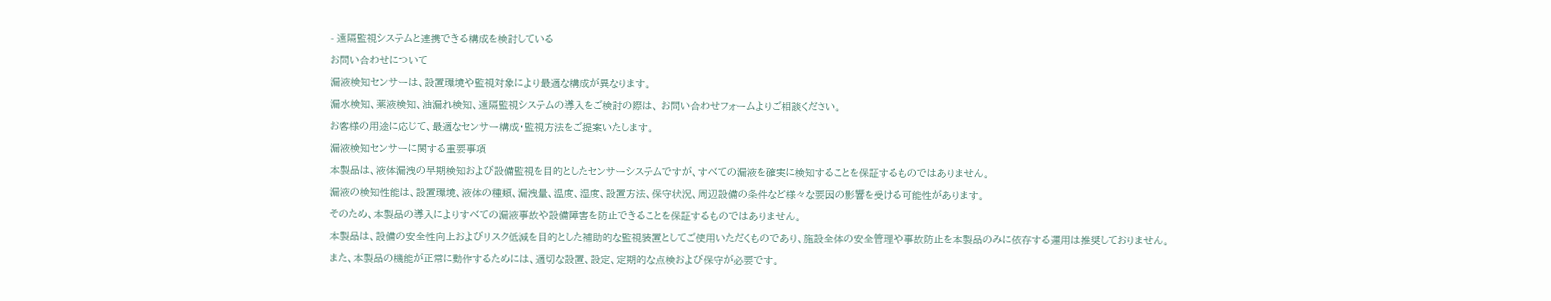- 遠隔監視システムと連携できる構成を検討している
お問い合わせについて
漏液検知センサーは、設置環境や監視対象により最適な構成が異なります。
漏水検知、薬液検知、油漏れ検知、遠隔監視システムの導入をご検討の際は、 お問い合わせフォームよりご相談ください。
お客様の用途に応じて、最適なセンサー構成・監視方法をご提案いたします。
漏液検知センサーに関する重要事項
本製品は、液体漏洩の早期検知および設備監視を目的としたセンサーシステムですが、すべての漏液を確実に検知することを保証するものではありません。
漏液の検知性能は、設置環境、液体の種類、漏洩量、温度、湿度、設置方法、保守状況、周辺設備の条件など様々な要因の影響を受ける可能性があります。
そのため、本製品の導入によりすべての漏液事故や設備障害を防止できることを保証するものではありません。
本製品は、設備の安全性向上およびリスク低減を目的とした補助的な監視装置としてご使用いただくものであり、施設全体の安全管理や事故防止を本製品のみに依存する運用は推奨しておりません。
また、本製品の機能が正常に動作するためには、適切な設置、設定、定期的な点検および保守が必要です。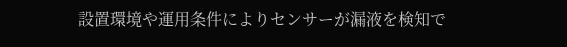設置環境や運用条件によりセンサーが漏液を検知で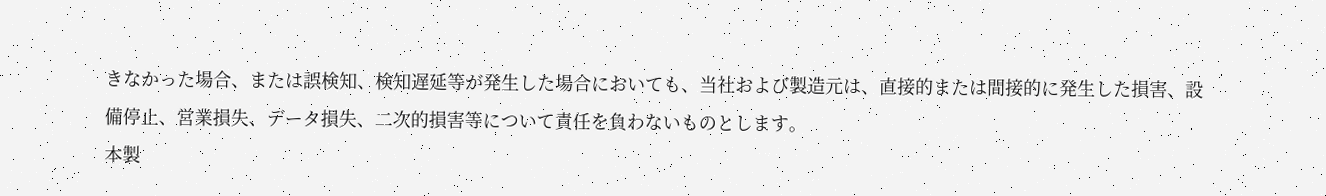きなかった場合、または誤検知、検知遅延等が発生した場合においても、当社および製造元は、直接的または間接的に発生した損害、設備停止、営業損失、データ損失、二次的損害等について責任を負わないものとします。
本製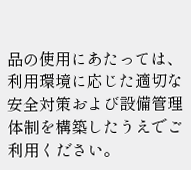品の使用にあたっては、利用環境に応じた適切な安全対策および設備管理体制を構築したうえでご利用ください。